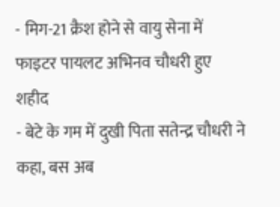- मिग-21 क्रैश होने से वायु सेना में फाइटर पायलट अभिनव चौधरी हुए शहीद
- बेटे के गम में दुखी पिता सतेन्द्र चौधरी ने कहा, बस अब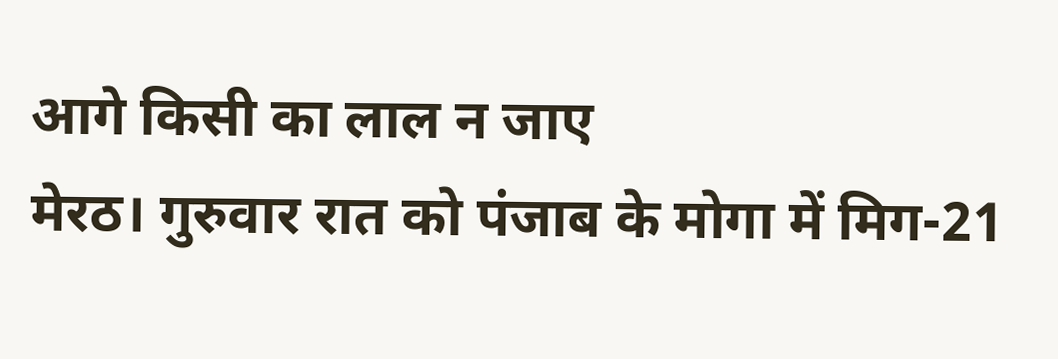आगे किसी का लाल न जाए
मेरठ। गुरुवार रात को पंजाब के मोगा में मिग-21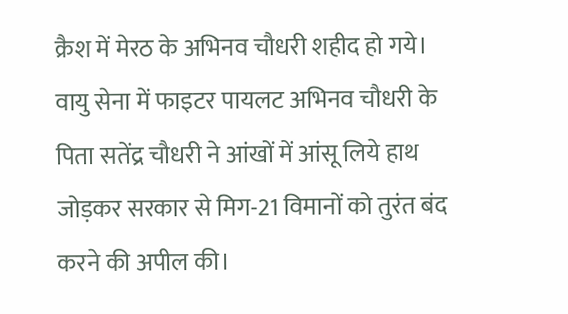क्रैश में मेरठ के अभिनव चौधरी शहीद हो गये। वायु सेना में फाइटर पायलट अभिनव चौधरी के पिता सतेंद्र चौधरी ने आंखों में आंसू लिये हाथ जोड़कर सरकार से मिग-21 विमानों को तुरंत बंद करने की अपील की।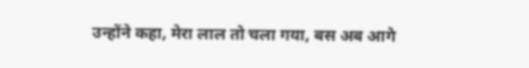उन्होंने कहा, मेरा लाल तो चला गया, बस अब आगे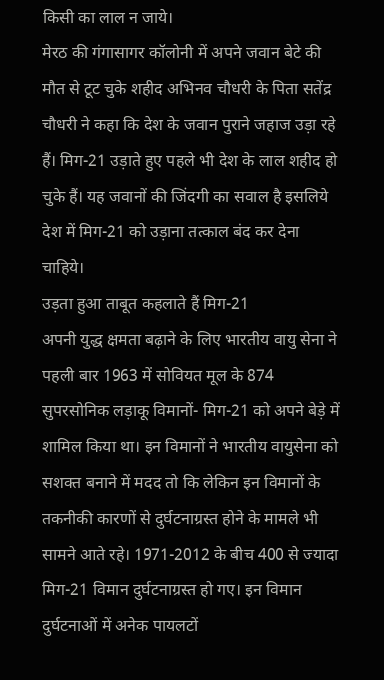किसी का लाल न जाये।
मेरठ की गंगासागर कॉलोनी में अपने जवान बेटे की मौत से टूट चुके शहीद अभिनव चौधरी के पिता सतेंद्र चौधरी ने कहा कि देश के जवान पुराने जहाज उड़ा रहे हैं। मिग-21 उड़ाते हुए पहले भी देश के लाल शहीद हो चुके हैं। यह जवानों की जिंदगी का सवाल है इसलिये देश में मिग-21 को उड़ाना तत्काल बंद कर देना चाहिये।
उड़ता हुआ ताबूत कहलाते हैं मिग-21
अपनी युद्ध क्षमता बढ़ाने के लिए भारतीय वायु सेना ने पहली बार 1963 में सोवियत मूल के 874 सुपरसोनिक लड़ाकू विमानों- मिग-21 को अपने बेड़े में शामिल किया था। इन विमानों ने भारतीय वायुसेना को सशक्त बनाने में मदद तो कि लेकिन इन विमानों के तकनीकी कारणों से दुर्घटनाग्रस्त होने के मामले भी सामने आते रहे। 1971-2012 के बीच 400 से ज्यादा मिग-21 विमान दुर्घटनाग्रस्त हो गए। इन विमान दुर्घटनाओं में अनेक पायलटों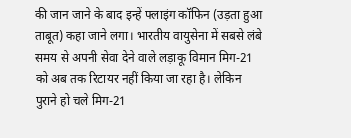की जान जाने के बाद इन्हें फ्लाइंग कॉफिन (उड़ता हुआ ताबूत) कहा जाने लगा। भारतीय वायुसेना में सबसे लंबे समय से अपनी सेवा देने वाले लड़ाकू विमान मिग-21 को अब तक रिटायर नहीं किया जा रहा है। लेकिन पुराने हो चले मिग-21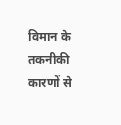विमान के तकनीकी कारणों से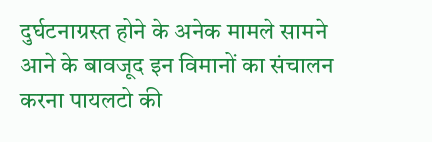दुर्घटनाग्रस्त होने के अनेक मामले सामने आने के बावजूद इन विमानों का संचालन करना पायलटो की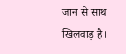जान से साथ खिलवाड़ है।